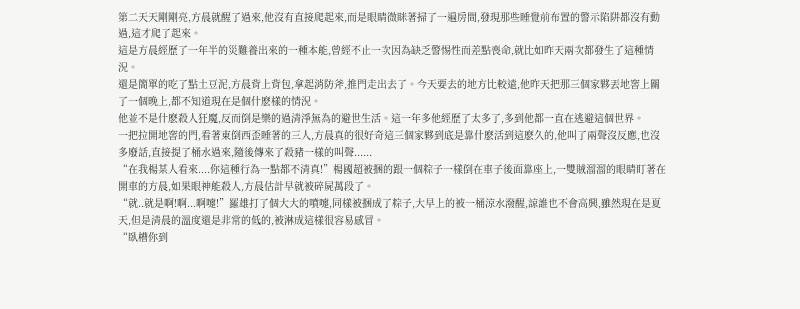第二天天剛剛亮,方晨就醒了過來,他沒有直接爬起來,而是眼睛微眯著掃了一遍房間,發現那些睡覺前布置的警示陷阱都沒有動過,這才爬了起來。
這是方晨經歷了一年半的災難養出來的一種本能,曾經不止一次因為缺乏警惕性而差點喪命,就比如昨天兩次都發生了這種情況。
還是簡單的吃了點土豆泥,方晨背上背包,拿起消防斧,推門走出去了。今天要去的地方比較遠,他昨天把那三個家夥丟地窖上關了一個晚上,都不知道現在是個什麽樣的情況。
他並不是什麽殺人狂魔,反而倒是樂的過清淨無為的避世生活。這一年多他經歷了太多了,多到他都一直在逃避這個世界。
一把拉開地窖的門,看著東倒西歪睡著的三人,方晨真的很好奇這三個家夥到底是靠什麽活到這麽久的,他叫了兩聲沒反應,也沒多廢話,直接提了桶水過來,隨後傳來了殺豬一樣的叫聲......
“在我楊某人看來....你這種行為一點都不清真!”楊國超被捆的跟一個粽子一樣倒在車子後面靠座上,一雙賊溜溜的眼睛盯著在開車的方晨,如果眼神能殺人,方晨估計早就被碎屍萬段了。
“就..就是啊!啊...啊嚏!”羅雄打了個大大的噴嚏,同樣被捆成了粽子,大早上的被一桶涼水潑醒,諒誰也不會高興,雖然現在是夏天,但是清晨的溫度還是非常的低的,被淋成這樣很容易感冒。
“臥槽你到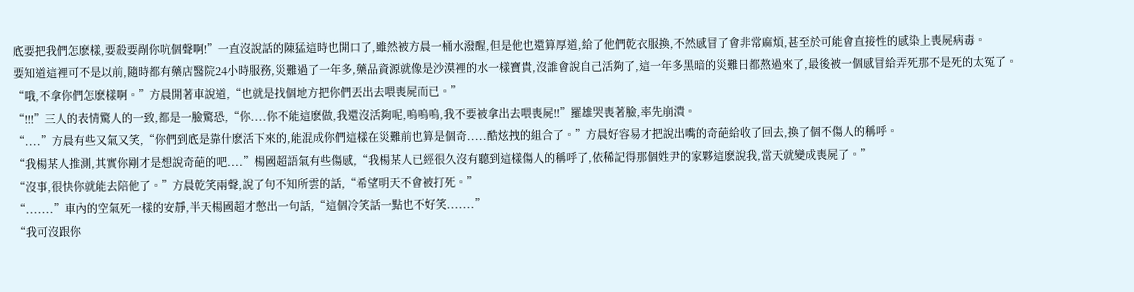底要把我們怎麽樣,要殺要剮你吭個聲啊!”一直沒說話的陳猛這時也開口了,雖然被方晨一桶水潑醒,但是他也還算厚道,給了他們乾衣服換,不然感冒了會非常麻煩,甚至於可能會直接性的感染上喪屍病毒。
要知道這裡可不是以前,隨時都有藥店醫院24小時服務,災難過了一年多,藥品資源就像是沙漠裡的水一樣寶貴,沒誰會說自己活夠了,這一年多黑暗的災難日都熬過來了,最後被一個感冒給弄死那不是死的太冤了。
“哦,不拿你們怎麽樣啊。”方晨開著車說道,“也就是找個地方把你們丟出去喂喪屍而已。”
“!!!”三人的表情驚人的一致,都是一臉驚恐,“你....你不能這麽做,我還沒活夠呢,嗚嗚嗚,我不要被拿出去喂喪屍!!”羅雄哭喪著臉,率先崩潰。
“....”方晨有些又氣又笑,“你們到底是靠什麽活下來的,能混成你們這樣在災難前也算是個奇.....酷炫拽的組合了。”方晨好容易才把說出嘴的奇葩給收了回去,換了個不傷人的稱呼。
“我楊某人推測,其實你剛才是想說奇葩的吧....”楊國超語氣有些傷感,“我楊某人已經很久沒有聽到這樣傷人的稱呼了,依稀記得那個姓尹的家夥這麽說我,當天就變成喪屍了。”
“沒事,很快你就能去陪他了。”方晨乾笑兩聲,說了句不知所雲的話,“希望明天不會被打死。”
“.......”車內的空氣死一樣的安靜,半天楊國超才憋出一句話,“這個冷笑話一點也不好笑.......”
“我可沒跟你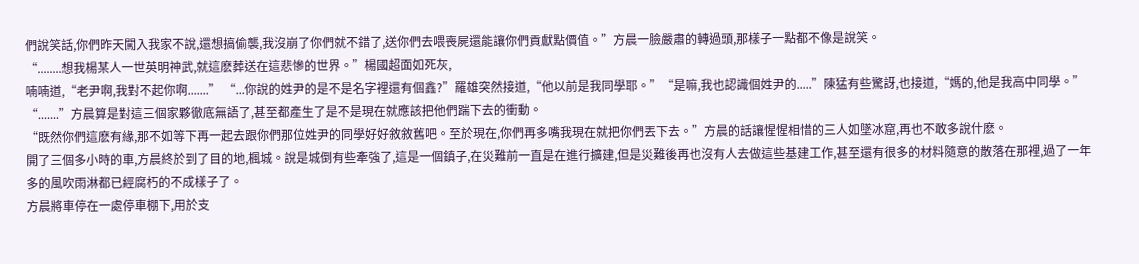們說笑話,你們昨天闖入我家不說,還想搞偷襲,我沒崩了你們就不錯了,送你們去喂喪屍還能讓你們貢獻點價值。”方晨一臉嚴肅的轉過頭,那樣子一點都不像是說笑。
“........想我楊某人一世英明神武,就這麽葬送在這悲慘的世界。”楊國超面如死灰,
喃喃道,“老尹啊,我對不起你啊.......” “...你說的姓尹的是不是名字裡還有個鑫?”羅雄突然接道,“他以前是我同學耶。”“是嘛,我也認識個姓尹的.....”陳猛有些驚訝,也接道,“媽的,他是我高中同學。”
“.......”方晨算是對這三個家夥徹底無語了,甚至都產生了是不是現在就應該把他們踹下去的衝動。
“既然你們這麽有緣,那不如等下再一起去跟你們那位姓尹的同學好好敘敘舊吧。至於現在,你們再多嘴我現在就把你們丟下去。”方晨的話讓惺惺相惜的三人如墜冰窟,再也不敢多說什麽。
開了三個多小時的車,方晨終於到了目的地,楓城。說是城倒有些牽強了,這是一個鎮子,在災難前一直是在進行擴建,但是災難後再也沒有人去做這些基建工作,甚至還有很多的材料隨意的散落在那裡,過了一年多的風吹雨淋都已經腐朽的不成樣子了。
方晨將車停在一處停車棚下,用於支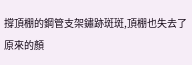撐頂棚的鋼管支架鏽跡斑斑,頂棚也失去了原來的顏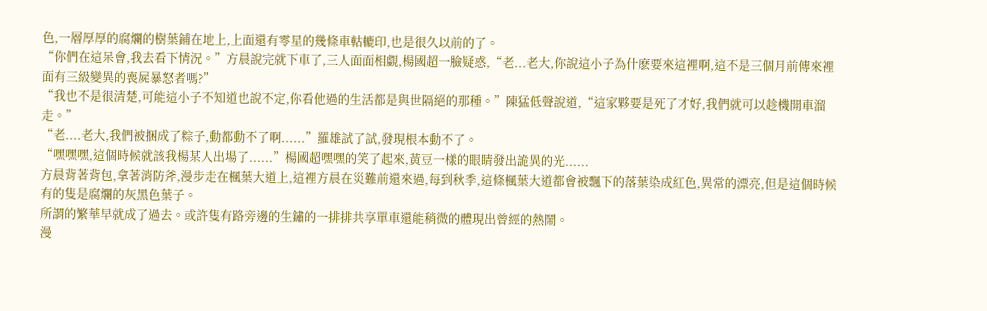色,一層厚厚的腐爛的樹葉鋪在地上,上面還有零星的幾條車軲轆印,也是很久以前的了。
“你們在這呆會,我去看下情況。”方晨說完就下車了,三人面面相覷,楊國超一臉疑惑,“老...老大,你說這小子為什麽要來這裡啊,這不是三個月前傳來裡面有三級變異的喪屍暴怒者嗎?”
“我也不是很清楚,可能這小子不知道也說不定,你看他過的生活都是與世隔絕的那種。”陳猛低聲說道,“這家夥要是死了才好,我們就可以趁機開車溜走。”
“老....老大,我們被捆成了粽子,動都動不了啊......”羅雄試了試,發現根本動不了。
“嘿嘿嘿,這個時候就該我楊某人出場了......”楊國超嘿嘿的笑了起來,黃豆一樣的眼睛發出詭異的光......
方晨背著背包,拿著消防斧,漫步走在楓葉大道上,這裡方晨在災難前還來過,每到秋季,這條楓葉大道都會被飄下的落葉染成紅色,異常的漂亮,但是這個時候有的隻是腐爛的灰黑色葉子。
所謂的繁華早就成了過去。或許隻有路旁邊的生鏽的一排排共享單車還能稍微的體現出曾經的熱鬧。
漫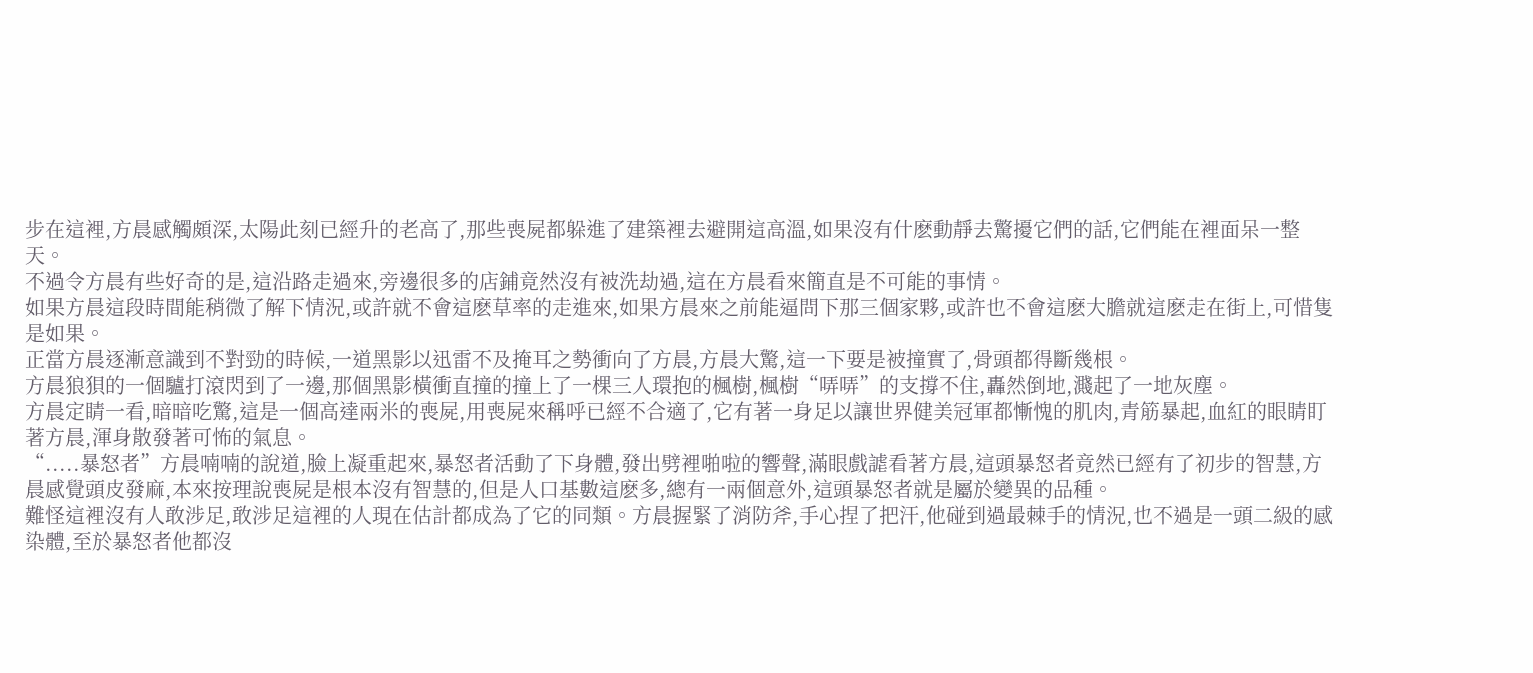步在這裡,方晨感觸頗深,太陽此刻已經升的老高了,那些喪屍都躲進了建築裡去避開這高溫,如果沒有什麽動靜去驚擾它們的話,它們能在裡面呆一整天。
不過令方晨有些好奇的是,這沿路走過來,旁邊很多的店鋪竟然沒有被洗劫過,這在方晨看來簡直是不可能的事情。
如果方晨這段時間能稍微了解下情況,或許就不會這麽草率的走進來,如果方晨來之前能逼問下那三個家夥,或許也不會這麽大膽就這麽走在街上,可惜隻是如果。
正當方晨逐漸意識到不對勁的時候,一道黑影以迅雷不及掩耳之勢衝向了方晨,方晨大驚,這一下要是被撞實了,骨頭都得斷幾根。
方晨狼狽的一個驢打滾閃到了一邊,那個黑影橫衝直撞的撞上了一棵三人環抱的楓樹,楓樹“哢哢”的支撐不住,轟然倒地,濺起了一地灰塵。
方晨定睛一看,暗暗吃驚,這是一個高達兩米的喪屍,用喪屍來稱呼已經不合適了,它有著一身足以讓世界健美冠軍都慚愧的肌肉,青筋暴起,血紅的眼睛盯著方晨,渾身散發著可怖的氣息。
“.....暴怒者”方晨喃喃的說道,臉上凝重起來,暴怒者活動了下身體,發出劈裡啪啦的響聲,滿眼戲謔看著方晨,這頭暴怒者竟然已經有了初步的智慧,方晨感覺頭皮發麻,本來按理說喪屍是根本沒有智慧的,但是人口基數這麽多,總有一兩個意外,這頭暴怒者就是屬於變異的品種。
難怪這裡沒有人敢涉足,敢涉足這裡的人現在估計都成為了它的同類。方晨握緊了消防斧,手心捏了把汗,他碰到過最棘手的情況,也不過是一頭二級的感染體,至於暴怒者他都沒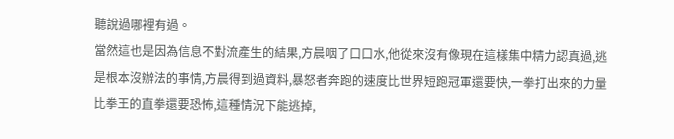聽說過哪裡有過。
當然這也是因為信息不對流產生的結果,方晨咽了口口水,他從來沒有像現在這樣集中精力認真過,逃是根本沒辦法的事情,方晨得到過資料,暴怒者奔跑的速度比世界短跑冠軍還要快,一拳打出來的力量比拳王的直拳還要恐怖,這種情況下能逃掉,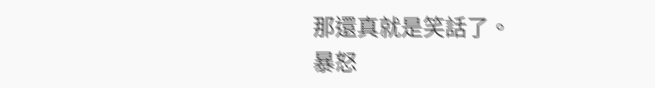那還真就是笑話了。
暴怒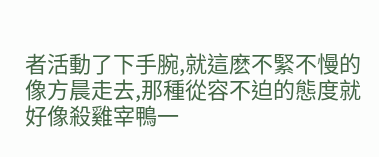者活動了下手腕,就這麽不緊不慢的像方晨走去,那種從容不迫的態度就好像殺雞宰鴨一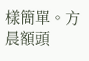樣簡單。方晨額頭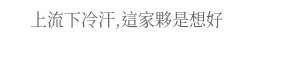上流下冷汗,這家夥是想好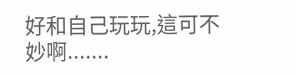好和自己玩玩,這可不妙啊.......